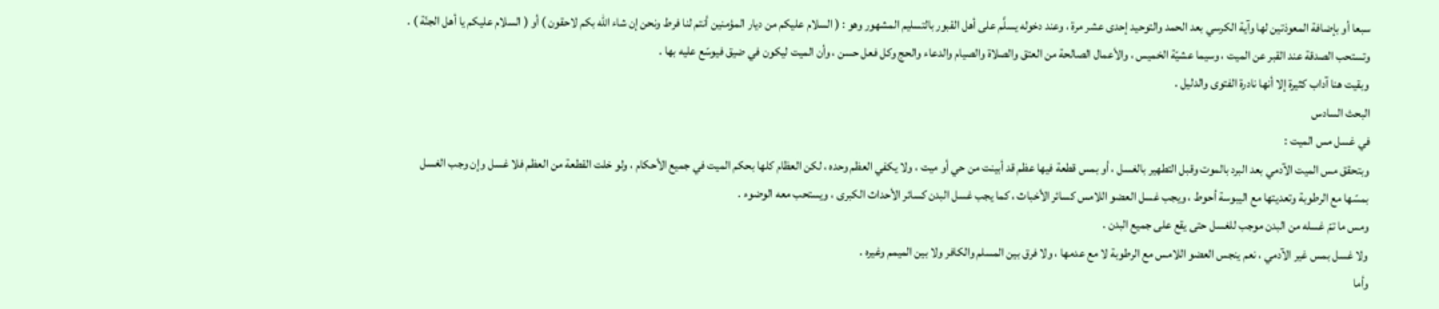سبعا أو بإضافة المعوذتين لها وآية الكرسي بعد الحمد والتوحيد إحدى عشر مرة ، وعند دخوله يسلَّم على أهل القبور بالتسليم المشهور وهو : ( السلام عليكم من ديار المؤمنين أنتم لنا فرط ونحن إن شاء الله بكم لاحقون ) أو ( السلام عليكم يا أهل الجنّة ) .
وتستحب الصدقة عند القبر عن الميت ، وسيما عشيّة الخميس ، والأعمال الصالحة من العتق والصلاة والصيام والدعاء والحج وكل فعل حسن ، وأن الميت ليكون في ضيق فيوسّع عليه بها .
وبقيت هنا آداب كثيرة إلا أنها نادرة الفتوى والدليل .
البحث السادس
في غسل مس الميت :
وبتحقق مس الميت الآدمي بعد البرد بالموت وقبل التطهير بالغسل ، أو بمس قطعة فيها عظم قد أبينت من حي أو ميت ، ولا يكفي العظم وحده ، لكن العظام كلها بحكم الميت في جميع الأحكام ، ولو خلت القطعة من العظم فلا غسل وإن وجب الغسل بمسّها مع الرطوبة وتعديتها مع اليبوسة أحوط ، ويجب غسل العضو اللامس كسائر الأخباث ، كما يجب غسل البدن كسائر الأحداث الكبرى ، ويستحب معه الوضوء .
ومس ما تمّ غسله من البدن موجب للغسل حتى يقع على جميع البدن .
ولا غسل بمس غير الآدمي ، نعم ينجس العضو اللامس مع الرطوبة لا مع عدمها ، ولا فرق بين المسلم والكافر ولا بين الميمم وغيره .
وأما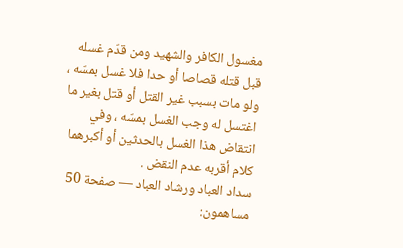مغسول الكافر والشهيد ومن قدّم غسله قبل قتله قصاصا أو حدا فلا غسل بمسّه ، ولو مات بسبب غير القتل أو قتل بغير ما اغتسل له وجب الغسل بمسّه ، وفي انتقاض هذا الغسل بالحدثين أو أكبرهما كلام أقربه عدم النقض .
سداد العباد ورشاد العباد — صفحة 50
مساهمون: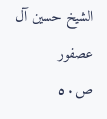الشيخ حسين آل عصفور
ص٥٠